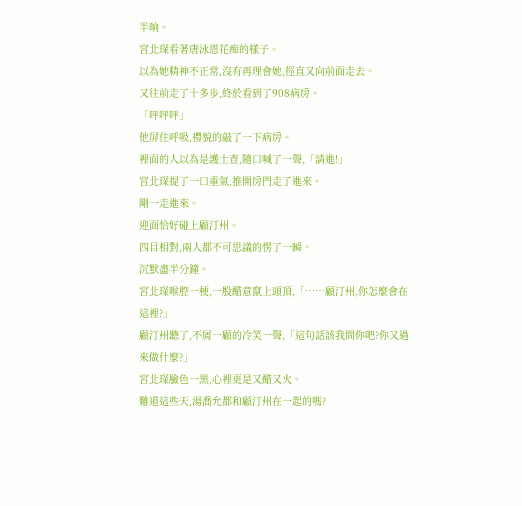半晌。
宮北琛看著唐泳恩花痴的樣子。
以為她精神不正常,沒有再理會她,徑直又向前面走去。
又往前走了十多步,終於看到了908病房。
「呯呯呯」
他屏住呼吸,禮貌的敲了一下病房。
裡面的人以為是護士查,隨口喊了一聲,「請進!」
宮北琛提了一口重氣,推開房門走了進來。
剛一走進來。
迎面恰好碰上顧汀州。
四目相對,兩人都不可思議的愣了一瞬。
沉默盡半分鐘。
宮北琛喉腔一梗,一股醋意竄上頭頂,「……顧汀州,你怎麼會在這裡?」
顧汀州聽了,不屑一顧的冷笑一聲,「這句話該我問你吧?你又過來做什麼?」
宮北琛臉色一黑,心裡更是又醋又火。
難道這些天,湯喬允都和顧汀州在一起的嗎?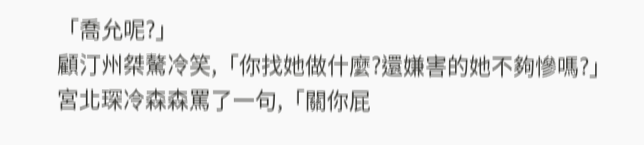「喬允呢?」
顧汀州桀驁冷笑,「你找她做什麼?還嫌害的她不夠慘嗎?」
宮北琛冷森森罵了一句,「關你屁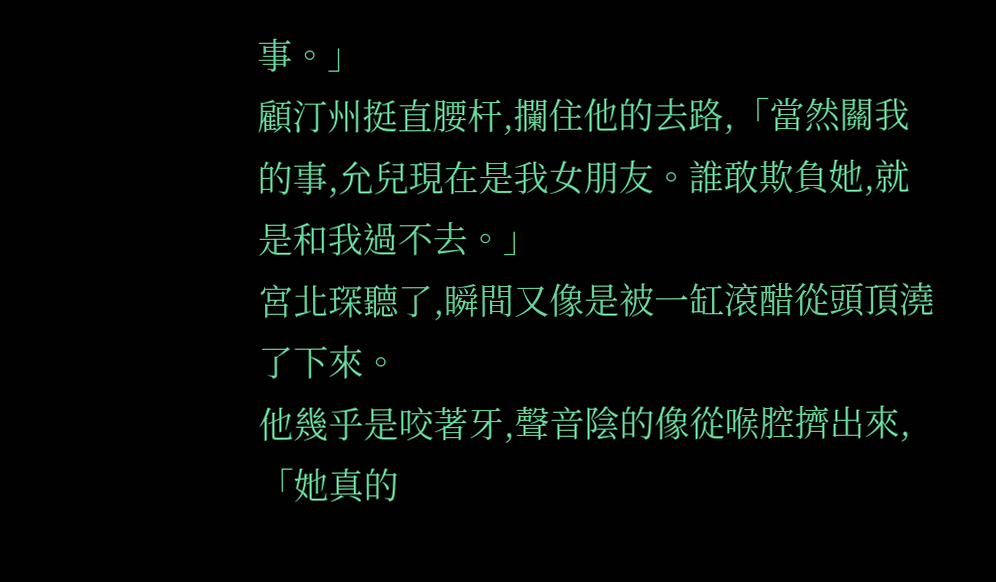事。」
顧汀州挺直腰杆,攔住他的去路,「當然關我的事,允兒現在是我女朋友。誰敢欺負她,就是和我過不去。」
宮北琛聽了,瞬間又像是被一缸滾醋從頭頂澆了下來。
他幾乎是咬著牙,聲音陰的像從喉腔擠出來,「她真的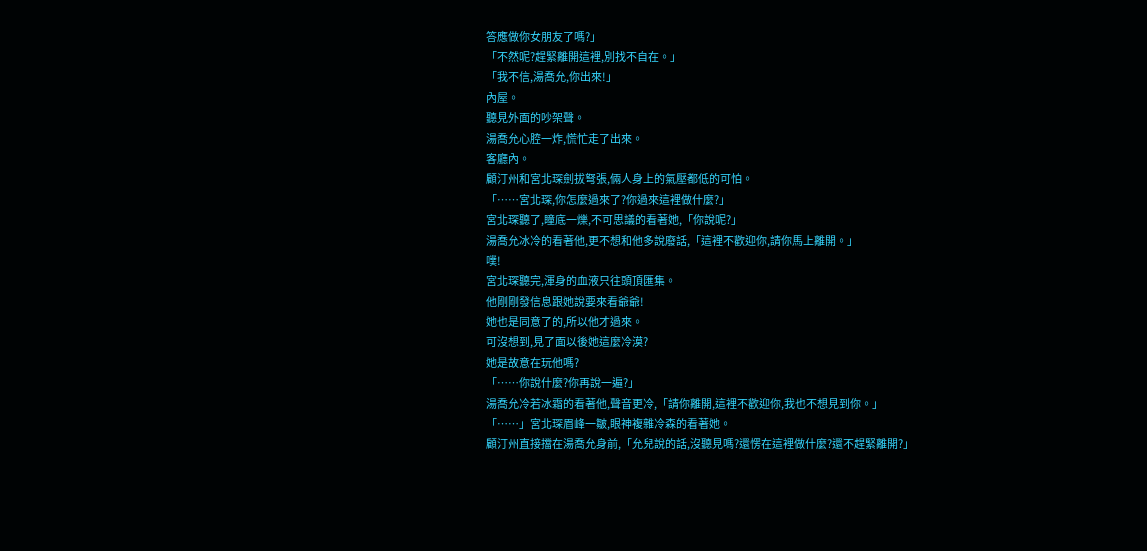答應做你女朋友了嗎?」
「不然呢?趕緊離開這裡,別找不自在。」
「我不信,湯喬允,你出來!」
內屋。
聽見外面的吵架聲。
湯喬允心腔一炸,慌忙走了出來。
客廳內。
顧汀州和宮北琛劍拔弩張,倆人身上的氣壓都低的可怕。
「……宮北琛,你怎麼過來了?你過來這裡做什麼?」
宮北琛聽了,瞳底一爍,不可思議的看著她,「你說呢?」
湯喬允冰冷的看著他,更不想和他多說廢話,「這裡不歡迎你,請你馬上離開。」
噗!
宮北琛聽完,渾身的血液只往頭頂匯集。
他剛剛發信息跟她說要來看爺爺!
她也是同意了的,所以他才過來。
可沒想到,見了面以後她這麼冷漠?
她是故意在玩他嗎?
「……你說什麼?你再說一遍?」
湯喬允冷若冰霜的看著他,聲音更冷,「請你離開,這裡不歡迎你,我也不想見到你。」
「……」宮北琛眉峰一皺,眼神複雜冷森的看著她。
顧汀州直接擋在湯喬允身前,「允兒說的話,沒聽見嗎?還愣在這裡做什麼?還不趕緊離開?」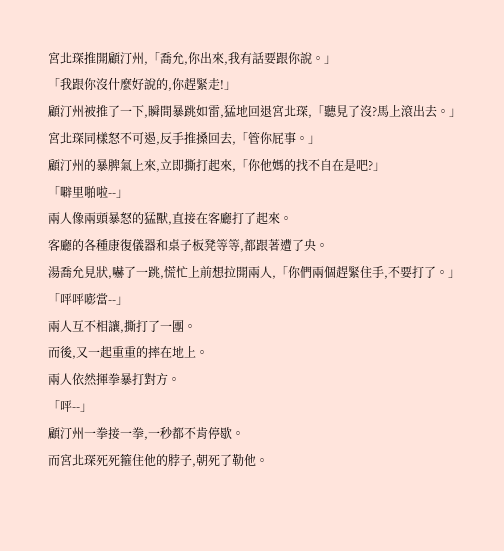宮北琛推開顧汀州,「喬允,你出來,我有話要跟你說。」
「我跟你沒什麼好說的,你趕緊走!」
顧汀州被推了一下,瞬間暴跳如雷,猛地回退宮北琛,「聽見了沒?馬上滾出去。」
宮北琛同樣怒不可遏,反手推搡回去,「管你屁事。」
顧汀州的暴脾氣上來,立即撕打起來,「你他媽的找不自在是吧?」
「噼里啪啦--」
兩人像兩頭暴怒的猛獸,直接在客廳打了起來。
客廳的各種康復儀器和桌子板凳等等,都跟著遭了央。
湯喬允見狀,嚇了一跳,慌忙上前想拉開兩人,「你們兩個趕緊住手,不要打了。」
「呯呯嘭當--」
兩人互不相讓,撕打了一團。
而後,又一起重重的摔在地上。
兩人依然揮拳暴打對方。
「呯--」
顧汀州一拳接一拳,一秒都不肯停歇。
而宮北琛死死箍住他的脖子,朝死了勒他。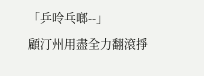「乒呤乓啷--」
顧汀州用盡全力翻滾掙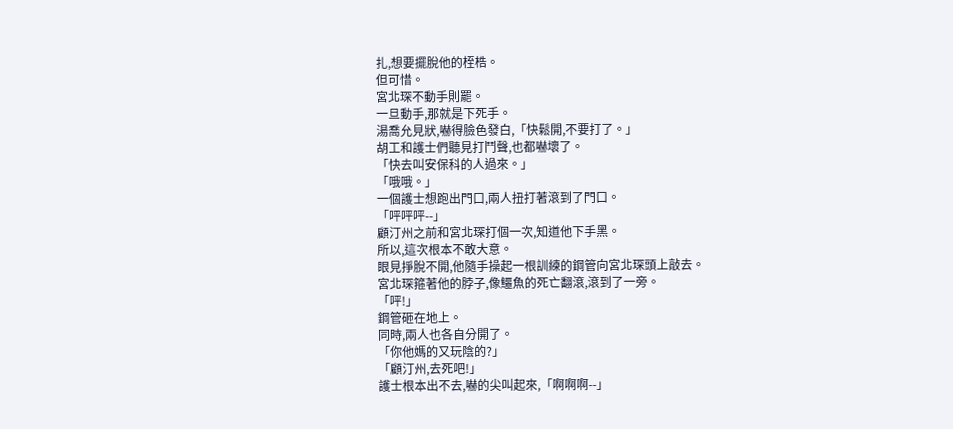扎,想要擺脫他的桎梏。
但可惜。
宮北琛不動手則罷。
一旦動手,那就是下死手。
湯喬允見狀,嚇得臉色發白,「快鬆開,不要打了。」
胡工和護士們聽見打鬥聲,也都嚇壞了。
「快去叫安保科的人過來。」
「哦哦。」
一個護士想跑出門口,兩人扭打著滾到了門口。
「呯呯呯--」
顧汀州之前和宮北琛打個一次,知道他下手黑。
所以,這次根本不敢大意。
眼見掙脫不開,他隨手操起一根訓練的鋼管向宮北琛頭上敲去。
宮北琛箍著他的脖子,像鱷魚的死亡翻滾,滾到了一旁。
「呯!」
鋼管砸在地上。
同時,兩人也各自分開了。
「你他媽的又玩陰的?」
「顧汀州,去死吧!」
護士根本出不去,嚇的尖叫起來,「啊啊啊--」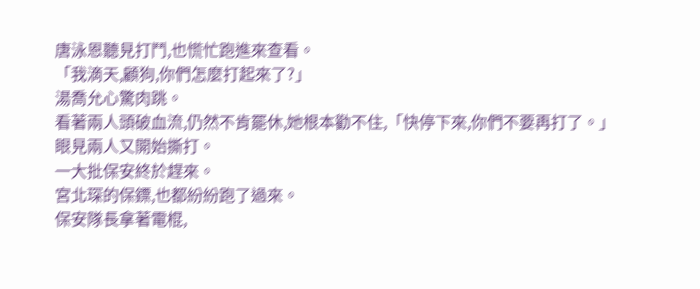唐泳恩聽見打鬥,也慌忙跑進來查看。
「我滴天,顧狗,你們怎麼打起來了?」
湯喬允心驚肉跳。
看著兩人頭破血流,仍然不肯罷休,她根本勸不住,「快停下來,你們不要再打了。」
眼見兩人又開始撕打。
一大批保安終於趕來。
宮北琛的保鏢,也都紛紛跑了過來。
保安隊長拿著電棍,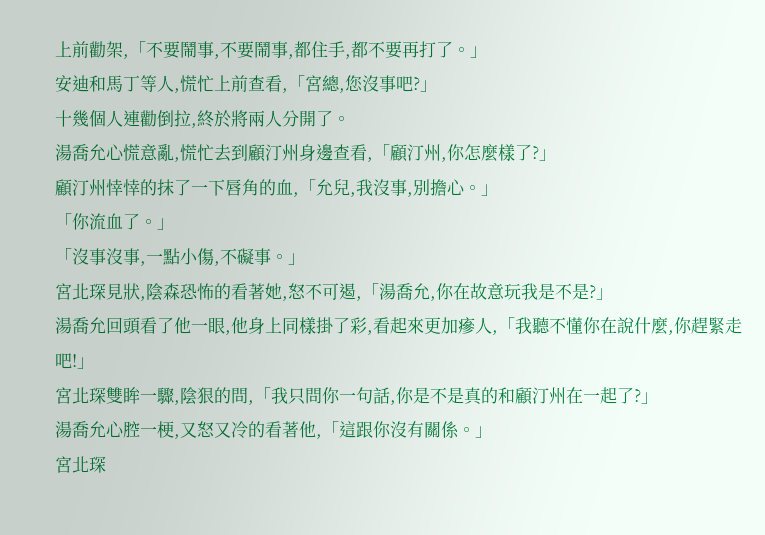上前勸架,「不要鬧事,不要鬧事,都住手,都不要再打了。」
安迪和馬丁等人,慌忙上前查看,「宮總,您沒事吧?」
十幾個人連勸倒拉,終於將兩人分開了。
湯喬允心慌意亂,慌忙去到顧汀州身邊查看,「顧汀州,你怎麼樣了?」
顧汀州悻悻的抹了一下唇角的血,「允兒,我沒事,別擔心。」
「你流血了。」
「沒事沒事,一點小傷,不礙事。」
宮北琛見狀,陰森恐怖的看著她,怒不可遏,「湯喬允,你在故意玩我是不是?」
湯喬允回頭看了他一眼,他身上同樣掛了彩,看起來更加瘮人,「我聽不懂你在說什麼,你趕緊走吧!」
宮北琛雙眸一驟,陰狠的問,「我只問你一句話,你是不是真的和顧汀州在一起了?」
湯喬允心腔一梗,又怒又冷的看著他,「這跟你沒有關係。」
宮北琛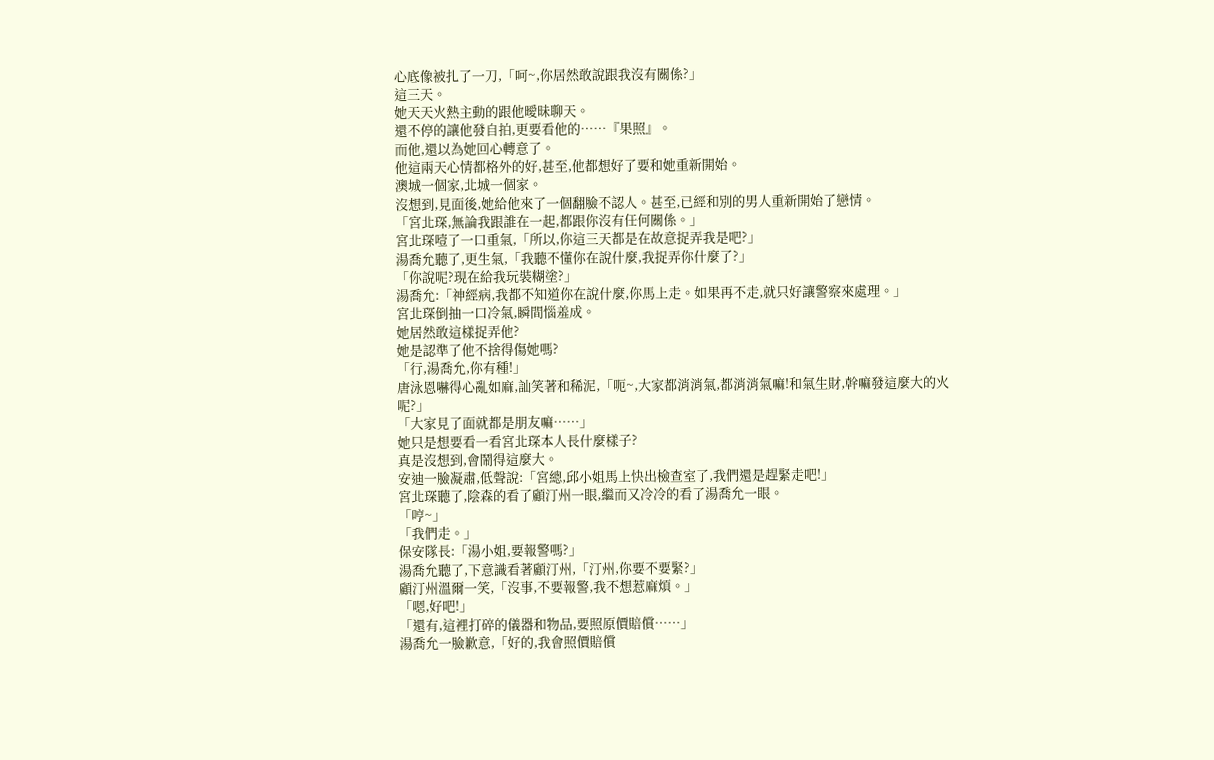心底像被扎了一刀,「呵~,你居然敢說跟我沒有關係?」
這三天。
她天天火熱主動的跟他曖昧聊天。
還不停的讓他發自拍,更要看他的……『果照』。
而他,還以為她回心轉意了。
他這兩天心情都格外的好,甚至,他都想好了要和她重新開始。
澳城一個家,北城一個家。
沒想到,見面後,她給他來了一個翻臉不認人。甚至,已經和別的男人重新開始了戀情。
「宮北琛,無論我跟誰在一起,都跟你沒有任何關係。」
宮北琛噎了一口重氣,「所以,你這三天都是在故意捉弄我是吧?」
湯喬允聽了,更生氣,「我聽不懂你在說什麼,我捉弄你什麼了?」
「你說呢?現在給我玩裝糊塗?」
湯喬允:「神經病,我都不知道你在說什麼,你馬上走。如果再不走,就只好讓警察來處理。」
宮北琛倒抽一口冷氣,瞬間惱羞成。
她居然敢這樣捉弄他?
她是認準了他不捨得傷她嗎?
「行,湯喬允,你有種!」
唐泳恩嚇得心亂如麻,訕笑著和稀泥,「呃~,大家都消消氣,都消消氣嘛!和氣生財,幹嘛發這麼大的火呢?」
「大家見了面就都是朋友嘛……」
她只是想要看一看宮北琛本人長什麼樣子?
真是沒想到,會鬧得這麼大。
安迪一臉凝肅,低聲說:「宮總,邱小姐馬上快出檢查室了,我們還是趕緊走吧!」
宮北琛聽了,陰森的看了顧汀州一眼,繼而又冷冷的看了湯喬允一眼。
「哼~」
「我們走。」
保安隊長:「湯小姐,要報警嗎?」
湯喬允聽了,下意識看著顧汀州,「汀州,你要不要緊?」
顧汀州溫爾一笑,「沒事,不要報警,我不想惹麻煩。」
「嗯,好吧!」
「還有,這裡打碎的儀器和物品,要照原價賠償……」
湯喬允一臉歉意,「好的,我會照價賠償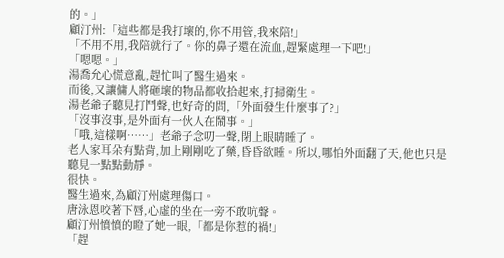的。」
顧汀州:「這些都是我打壞的,你不用管,我來陪!」
「不用不用,我陪就行了。你的鼻子還在流血,趕緊處理一下吧!」
「嗯嗯。」
湯喬允心慌意亂,趕忙叫了醫生過來。
而後,又讓傭人將砸壞的物品都收拾起來,打掃衛生。
湯老爺子聽見打鬥聲,也好奇的問,「外面發生什麼事了?」
「沒事沒事,是外面有一伙人在鬧事。」
「哦,這樣啊……」老爺子念叨一聲,閉上眼睛睡了。
老人家耳朵有點背,加上剛剛吃了藥,昏昏欲睡。所以,哪怕外面翻了天,他也只是聽見一點點動靜。
很快。
醫生過來,為顧汀州處理傷口。
唐泳恩咬著下唇,心虛的坐在一旁不敢吭聲。
顧汀州憤憤的瞪了她一眼,「都是你惹的禍!」
「趕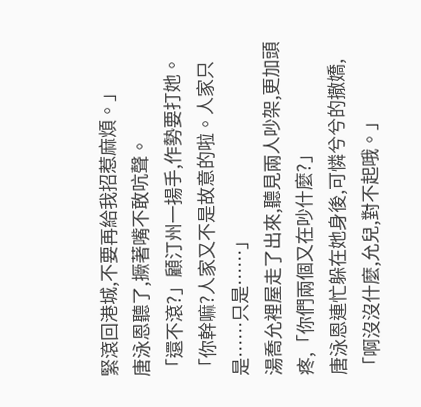緊滾回港城,不要再給我招惹麻煩。」
唐泳恩聽了,撅著嘴不敢吭聲。
「還不滾?」顧汀州一揚手,作勢要打她。
「你幹嘛?人家又不是故意的啦。人家只是……只是……」
湯喬允裡屋走了出來,聽見兩人吵架,更加頭疼,「你們兩個又在吵什麼?」
唐泳恩連忙躲在她身後,可憐兮兮的撒嬌,「啊沒沒什麼,允兒,對不起哦。」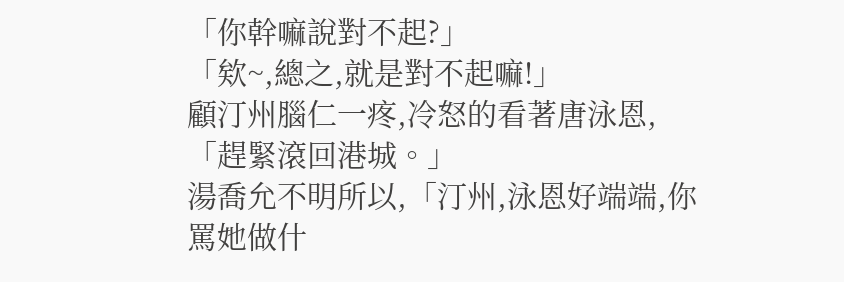「你幹嘛說對不起?」
「欸~,總之,就是對不起嘛!」
顧汀州腦仁一疼,冷怒的看著唐泳恩,「趕緊滾回港城。」
湯喬允不明所以,「汀州,泳恩好端端,你罵她做什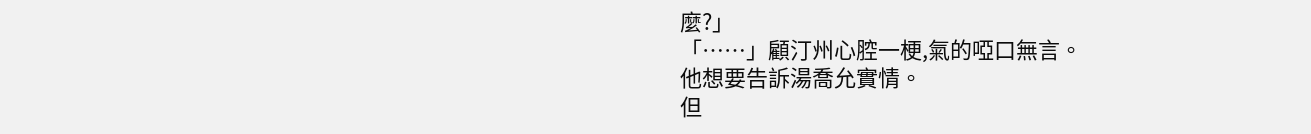麼?」
「……」顧汀州心腔一梗,氣的啞口無言。
他想要告訴湯喬允實情。
但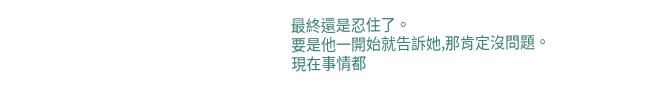最終還是忍住了。
要是他一開始就告訴她,那肯定沒問題。
現在事情都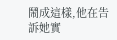鬧成這樣,他在告訴她實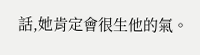話,她肯定會很生他的氣。